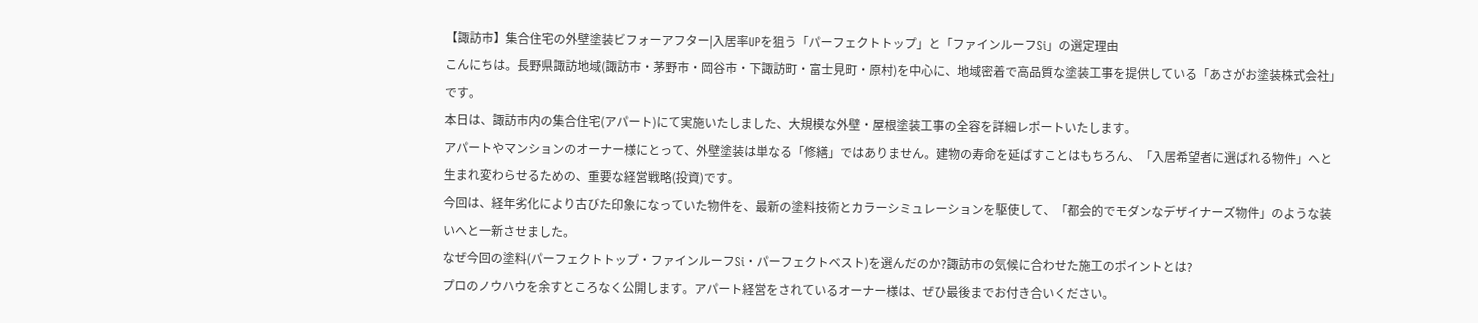【諏訪市】集合住宅の外壁塗装ビフォーアフター|入居率UPを狙う「パーフェクトトップ」と「ファインルーフSi」の選定理由
こんにちは。長野県諏訪地域(諏訪市・茅野市・岡谷市・下諏訪町・富士見町・原村)を中心に、地域密着で高品質な塗装工事を提供している「あさがお塗装株式会社」です。
本日は、諏訪市内の集合住宅(アパート)にて実施いたしました、大規模な外壁・屋根塗装工事の全容を詳細レポートいたします。
アパートやマンションのオーナー様にとって、外壁塗装は単なる「修繕」ではありません。建物の寿命を延ばすことはもちろん、「入居希望者に選ばれる物件」へと生まれ変わらせるための、重要な経営戦略(投資)です。
今回は、経年劣化により古びた印象になっていた物件を、最新の塗料技術とカラーシミュレーションを駆使して、「都会的でモダンなデザイナーズ物件」のような装いへと一新させました。
なぜ今回の塗料(パーフェクトトップ・ファインルーフSi・パーフェクトベスト)を選んだのか?諏訪市の気候に合わせた施工のポイントとは?
プロのノウハウを余すところなく公開します。アパート経営をされているオーナー様は、ぜひ最後までお付き合いください。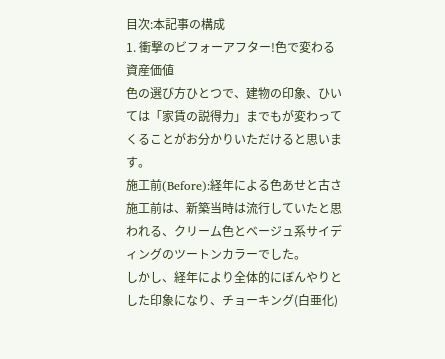目次:本記事の構成
1. 衝撃のビフォーアフター!色で変わる資産価値
色の選び方ひとつで、建物の印象、ひいては「家賃の説得力」までもが変わってくることがお分かりいただけると思います。
施工前(Before):経年による色あせと古さ
施工前は、新築当時は流行していたと思われる、クリーム色とベージュ系サイディングのツートンカラーでした。
しかし、経年により全体的にぼんやりとした印象になり、チョーキング(白亜化)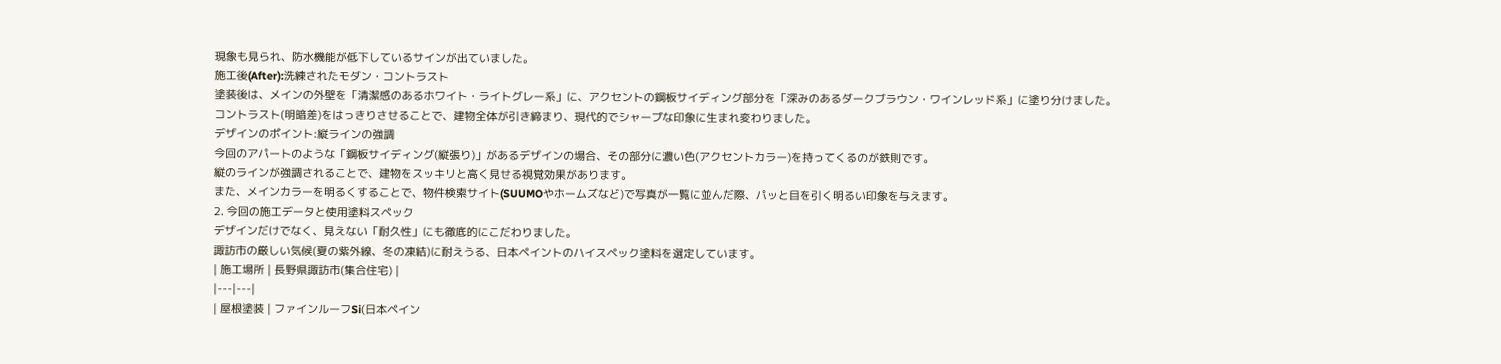現象も見られ、防水機能が低下しているサインが出ていました。
施工後(After):洗練されたモダン・コントラスト
塗装後は、メインの外壁を「清潔感のあるホワイト・ライトグレー系」に、アクセントの鋼板サイディング部分を「深みのあるダークブラウン・ワインレッド系」に塗り分けました。
コントラスト(明暗差)をはっきりさせることで、建物全体が引き締まり、現代的でシャープな印象に生まれ変わりました。
デザインのポイント:縦ラインの強調
今回のアパートのような「鋼板サイディング(縦張り)」があるデザインの場合、その部分に濃い色(アクセントカラー)を持ってくるのが鉄則です。
縦のラインが強調されることで、建物をスッキリと高く見せる視覚効果があります。
また、メインカラーを明るくすることで、物件検索サイト(SUUMOやホームズなど)で写真が一覧に並んだ際、パッと目を引く明るい印象を与えます。
2. 今回の施工データと使用塗料スペック
デザインだけでなく、見えない「耐久性」にも徹底的にこだわりました。
諏訪市の厳しい気候(夏の紫外線、冬の凍結)に耐えうる、日本ペイントのハイスペック塗料を選定しています。
| 施工場所 | 長野県諏訪市(集合住宅) |
|---|---|
| 屋根塗装 | ファインルーフSi(日本ペイン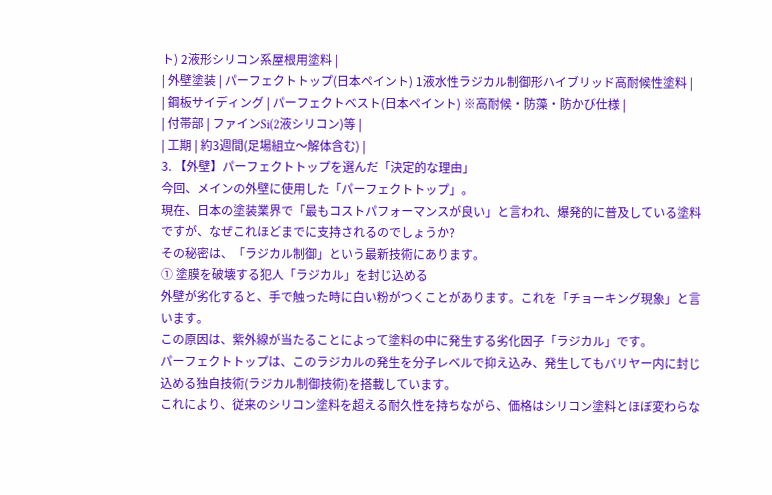ト) 2液形シリコン系屋根用塗料 |
| 外壁塗装 | パーフェクトトップ(日本ペイント) 1液水性ラジカル制御形ハイブリッド高耐候性塗料 |
| 鋼板サイディング | パーフェクトベスト(日本ペイント) ※高耐候・防藻・防かび仕様 |
| 付帯部 | ファインSi(2液シリコン)等 |
| 工期 | 約3週間(足場組立〜解体含む) |
3. 【外壁】パーフェクトトップを選んだ「決定的な理由」
今回、メインの外壁に使用した「パーフェクトトップ」。
現在、日本の塗装業界で「最もコストパフォーマンスが良い」と言われ、爆発的に普及している塗料ですが、なぜこれほどまでに支持されるのでしょうか?
その秘密は、「ラジカル制御」という最新技術にあります。
① 塗膜を破壊する犯人「ラジカル」を封じ込める
外壁が劣化すると、手で触った時に白い粉がつくことがあります。これを「チョーキング現象」と言います。
この原因は、紫外線が当たることによって塗料の中に発生する劣化因子「ラジカル」です。
パーフェクトトップは、このラジカルの発生を分子レベルで抑え込み、発生してもバリヤー内に封じ込める独自技術(ラジカル制御技術)を搭載しています。
これにより、従来のシリコン塗料を超える耐久性を持ちながら、価格はシリコン塗料とほぼ変わらな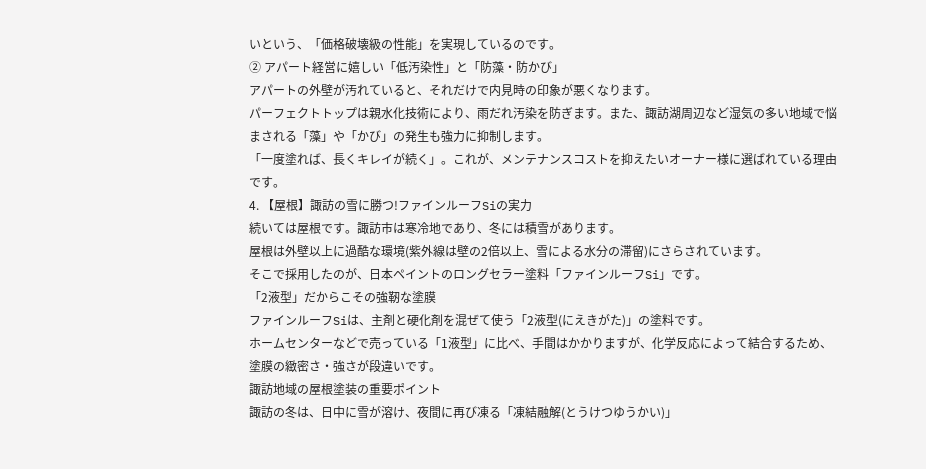いという、「価格破壊級の性能」を実現しているのです。
② アパート経営に嬉しい「低汚染性」と「防藻・防かび」
アパートの外壁が汚れていると、それだけで内見時の印象が悪くなります。
パーフェクトトップは親水化技術により、雨だれ汚染を防ぎます。また、諏訪湖周辺など湿気の多い地域で悩まされる「藻」や「かび」の発生も強力に抑制します。
「一度塗れば、長くキレイが続く」。これが、メンテナンスコストを抑えたいオーナー様に選ばれている理由です。
4. 【屋根】諏訪の雪に勝つ!ファインルーフSiの実力
続いては屋根です。諏訪市は寒冷地であり、冬には積雪があります。
屋根は外壁以上に過酷な環境(紫外線は壁の2倍以上、雪による水分の滞留)にさらされています。
そこで採用したのが、日本ペイントのロングセラー塗料「ファインルーフSi」です。
「2液型」だからこその強靭な塗膜
ファインルーフSiは、主剤と硬化剤を混ぜて使う「2液型(にえきがた)」の塗料です。
ホームセンターなどで売っている「1液型」に比べ、手間はかかりますが、化学反応によって結合するため、塗膜の緻密さ・強さが段違いです。
諏訪地域の屋根塗装の重要ポイント
諏訪の冬は、日中に雪が溶け、夜間に再び凍る「凍結融解(とうけつゆうかい)」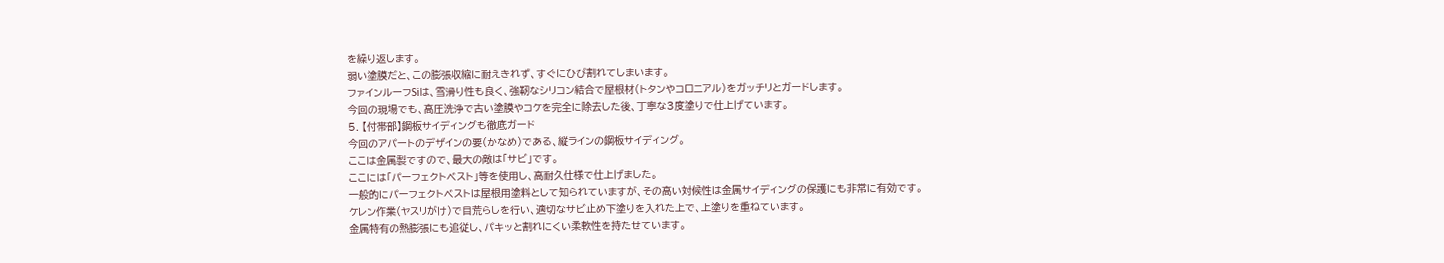を繰り返します。
弱い塗膜だと、この膨張収縮に耐えきれず、すぐにひび割れてしまいます。
ファインルーフSiは、雪滑り性も良く、強靭なシリコン結合で屋根材(トタンやコロニアル)をガッチリとガードします。
今回の現場でも、高圧洗浄で古い塗膜やコケを完全に除去した後、丁寧な3度塗りで仕上げています。
5. 【付帯部】鋼板サイディングも徹底ガード
今回のアパートのデザインの要(かなめ)である、縦ラインの鋼板サイディング。
ここは金属製ですので、最大の敵は「サビ」です。
ここには「パーフェクトベスト」等を使用し、高耐久仕様で仕上げました。
一般的にパーフェクトベストは屋根用塗料として知られていますが、その高い対候性は金属サイディングの保護にも非常に有効です。
ケレン作業(ヤスリがけ)で目荒らしを行い、適切なサビ止め下塗りを入れた上で、上塗りを重ねています。
金属特有の熱膨張にも追従し、パキッと割れにくい柔軟性を持たせています。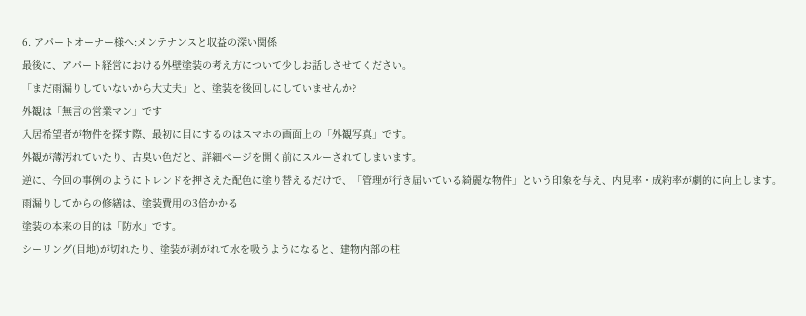6. アパートオーナー様へ:メンテナンスと収益の深い関係
最後に、アパート経営における外壁塗装の考え方について少しお話しさせてください。
「まだ雨漏りしていないから大丈夫」と、塗装を後回しにしていませんか?
外観は「無言の営業マン」です
入居希望者が物件を探す際、最初に目にするのはスマホの画面上の「外観写真」です。
外観が薄汚れていたり、古臭い色だと、詳細ページを開く前にスルーされてしまいます。
逆に、今回の事例のようにトレンドを押さえた配色に塗り替えるだけで、「管理が行き届いている綺麗な物件」という印象を与え、内見率・成約率が劇的に向上します。
雨漏りしてからの修繕は、塗装費用の3倍かかる
塗装の本来の目的は「防水」です。
シーリング(目地)が切れたり、塗装が剥がれて水を吸うようになると、建物内部の柱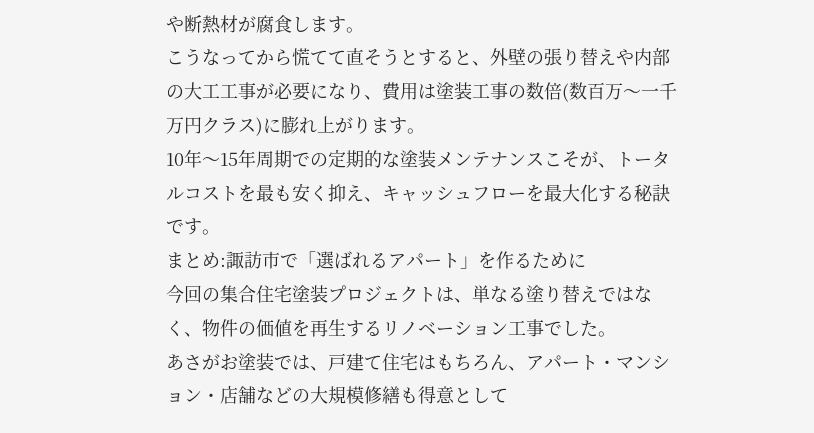や断熱材が腐食します。
こうなってから慌てて直そうとすると、外壁の張り替えや内部の大工工事が必要になり、費用は塗装工事の数倍(数百万〜一千万円クラス)に膨れ上がります。
10年〜15年周期での定期的な塗装メンテナンスこそが、トータルコストを最も安く抑え、キャッシュフローを最大化する秘訣です。
まとめ:諏訪市で「選ばれるアパート」を作るために
今回の集合住宅塗装プロジェクトは、単なる塗り替えではなく、物件の価値を再生するリノベーション工事でした。
あさがお塗装では、戸建て住宅はもちろん、アパート・マンション・店舗などの大規模修繕も得意として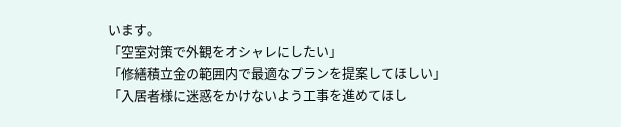います。
「空室対策で外観をオシャレにしたい」
「修繕積立金の範囲内で最適なプランを提案してほしい」
「入居者様に迷惑をかけないよう工事を進めてほし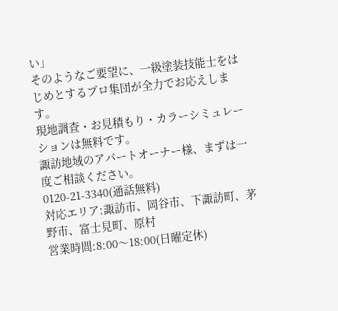い」
そのようなご要望に、一級塗装技能士をはじめとするプロ集団が全力でお応えします。
現地調査・お見積もり・カラーシミュレーションは無料です。
諏訪地域のアパートオーナー様、まずは一度ご相談ください。
0120-21-3340(通話無料)
対応エリア:諏訪市、岡谷市、下諏訪町、茅野市、富士見町、原村
営業時間:8:00〜18:00(日曜定休)